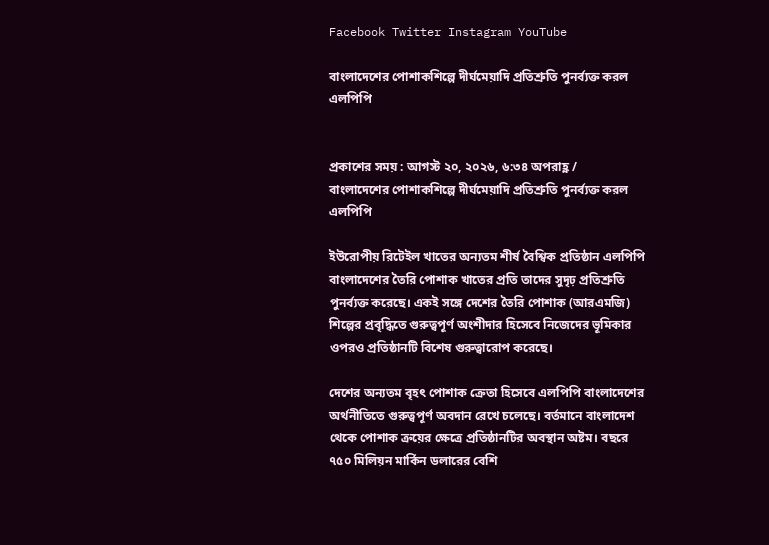Facebook Twitter Instagram YouTube

বাংলাদেশের পোশাকশিল্পে দীর্ঘমেয়াদি প্রতিশ্রুতি পুনর্ব্যক্ত করল এলপিপি


প্রকাশের সময় : আগস্ট ২০, ২০২৬, ৬:৩৪ অপরাহ্ণ /
বাংলাদেশের পোশাকশিল্পে দীর্ঘমেয়াদি প্রতিশ্রুতি পুনর্ব্যক্ত করল এলপিপি

ইউরোপীয় রিটেইল খাতের অন্যতম শীর্ষ বৈশ্বিক প্রতিষ্ঠান এলপিপি বাংলাদেশের তৈরি পোশাক খাতের প্রতি তাদের সুদৃঢ় প্রতিশ্রুতি পুনর্ব্যক্ত করেছে। একই সঙ্গে দেশের তৈরি পোশাক (আরএমজি) শিল্পের প্রবৃদ্ধিতে গুরুত্বপূর্ণ অংশীদার হিসেবে নিজেদের ভূমিকার ওপরও প্রতিষ্ঠানটি বিশেষ গুরুত্বারোপ করেছে।

দেশের অন্যতম বৃহৎ পোশাক ক্রেতা হিসেবে এলপিপি বাংলাদেশের অর্থনীতিতে গুরুত্বপূর্ণ অবদান রেখে চলেছে। বর্তমানে বাংলাদেশ থেকে পোশাক ক্রয়ের ক্ষেত্রে প্রতিষ্ঠানটির অবস্থান অষ্টম। বছরে ৭৫০ মিলিয়ন মার্কিন ডলারের বেশি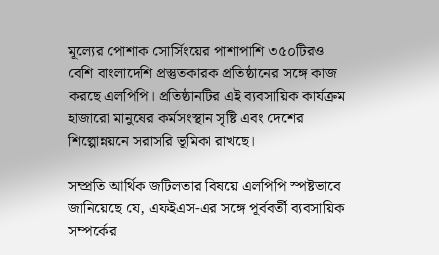মূল্যের পোশাক সোর্সিংয়ের পাশাপাশি ৩৫০টিরও বেশি বাংলাদেশি প্রস্তুতকারক প্রতিষ্ঠানের সঙ্গে কাজ করছে এলপিপি। প্রতিষ্ঠানটির এই ব্যবসায়িক কার্যক্রম হাজারো মানুষের কর্মসংস্থান সৃষ্টি এবং দেশের শিল্পোন্নয়নে সরাসরি ভূমিকা রাখছে।

সম্প্রতি আর্থিক জটিলতার বিষয়ে এলপিপি স্পষ্টভাবে জানিয়েছে যে, এফইএস-এর সঙ্গে পূর্ববর্তী ব্যবসায়িক সম্পর্কের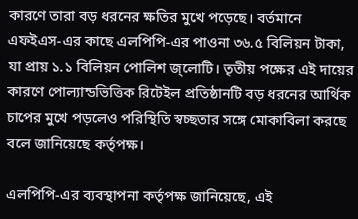কারণে তারা বড় ধরনের ক্ষতির মুখে পড়েছে। বর্তমানে এফইএস-এর কাছে এলপিপি-এর পাওনা ৩৬.৫ বিলিয়ন টাকা, যা প্রায় ১.১ বিলিয়ন পোলিশ জ্লোটি। তৃতীয় পক্ষের এই দায়ের কারণে পোল্যান্ডভিত্তিক রিটেইল প্রতিষ্ঠানটি বড় ধরনের আর্থিক চাপের মুখে পড়লেও পরিস্থিতি স্বচ্ছতার সঙ্গে মোকাবিলা করছে বলে জানিয়েছে কর্তৃপক্ষ।

এলপিপি-এর ব্যবস্থাপনা কর্তৃপক্ষ জানিয়েছে, এই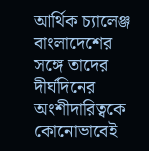আর্থিক চ্যালেঞ্জ বাংলাদেশের সঙ্গে তাদের দীর্ঘদিনের অংশীদারিত্বকে কোনোভাবেই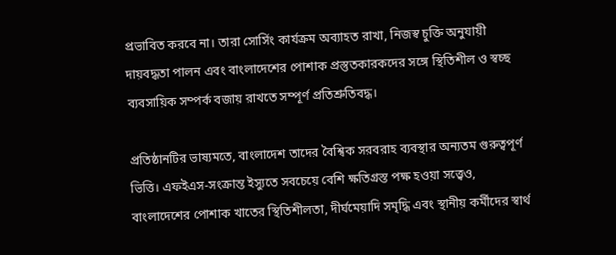প্রভাবিত করবে না। তারা সোর্সিং কার্যক্রম অব্যাহত রাখা, নিজস্ব চুক্তি অনুযায়ী দায়বদ্ধতা পালন এবং বাংলাদেশের পোশাক প্রস্তুতকারকদের সঙ্গে স্থিতিশীল ও স্বচ্ছ ব্যবসায়িক সম্পর্ক বজায় রাখতে সম্পূর্ণ প্রতিশ্রুতিবদ্ধ।

প্রতিষ্ঠানটির ভাষ্যমতে, বাংলাদেশ তাদের বৈশ্বিক সরবরাহ ব্যবস্থার অন্যতম গুরুত্বপূর্ণ ভিত্তি। এফইএস-সংক্রান্ত ইস্যুতে সবচেয়ে বেশি ক্ষতিগ্রস্ত পক্ষ হওয়া সত্ত্বেও, বাংলাদেশের পোশাক খাতের স্থিতিশীলতা, দীর্ঘমেয়াদি সমৃদ্ধি এবং স্থানীয় কর্মীদের স্বার্থ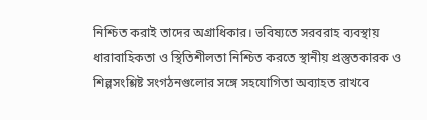নিশ্চিত করাই তাদের অগ্রাধিকার। ভবিষ্যতে সরবরাহ ব্যবস্থায় ধারাবাহিকতা ও স্থিতিশীলতা নিশ্চিত করতে স্থানীয় প্রস্তুতকারক ও শিল্পসংশ্লিষ্ট সংগঠনগুলোর সঙ্গে সহযোগিতা অব্যাহত রাখবে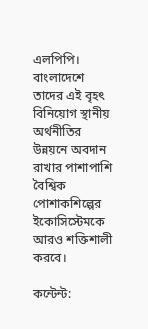এলপিপি। বাংলাদেশে তাদের এই বৃহৎ বিনিয়োগ স্থানীয় অর্থনীতির উন্নয়নে অবদান রাখার পাশাপাশি বৈশ্বিক পোশাকশিল্পের ইকোসিস্টেমকে আরও শক্তিশালী করবে।

কন্টেন্ট: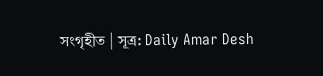সংগৃহীত | সূত্র: Daily Amar Desh